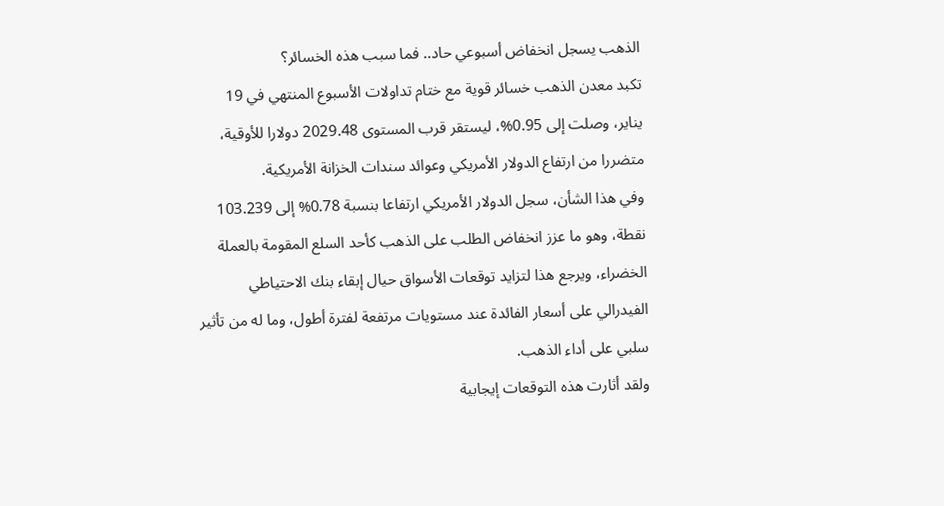الذهب يسجل انخفاض أسبوعي حاد.. فما سبب هذه الخسائر؟
تكبد معدن الذهب خسائر قوية مع ختام تداولات الأسبوع المنتهي في 19 يناير، وصلت إلى 0.95%، ليستقر قرب المستوى 2029.48 دولارا للأوقية، متضررا من ارتفاع الدولار الأمريكي وعوائد سندات الخزانة الأمريكية.
وفي هذا الشأن، سجل الدولار الأمريكي ارتفاعا بنسبة 0.78% إلى 103.239 نقطة، وهو ما عزز انخفاض الطلب على الذهب كأحد السلع المقومة بالعملة الخضراء، ويرجع هذا لتزايد توقعات الأسواق حيال إبقاء بنك الاحتياطي الفيدرالي على أسعار الفائدة عند مستويات مرتفعة لفترة أطول، وما له من تأثير سلبي على أداء الذهب.
ولقد أثارت هذه التوقعات إيجابية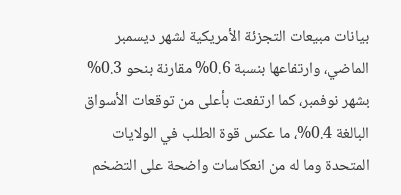بيانات مبيعات التجزئة الأمريكية لشهر ديسمبر الماضي، وارتفاعها بنسبة 0.6% مقارنة بنحو 0.3% بشهر نوفمبر، كما ارتفعت بأعلى من توقعات الأسواق البالغة 0.4%، ما عكس قوة الطلب في الولايات المتحدة وما له من انعكاسات واضحة على التضخم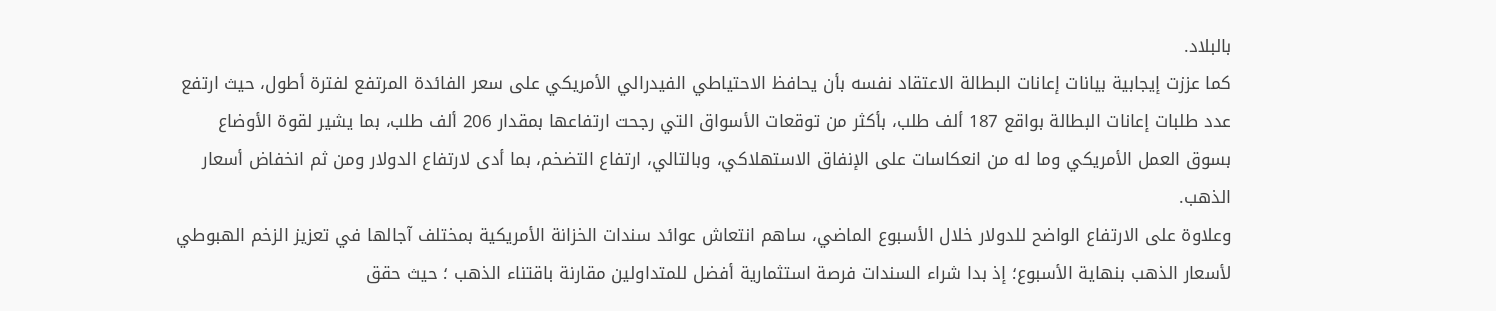بالبلاد.
كما عززت إيجابية بيانات إعانات البطالة الاعتقاد نفسه بأن يحافظ الاحتياطي الفيدرالي الأمريكي على سعر الفائدة المرتفع لفترة أطول، حيث ارتفع عدد طلبات إعانات البطالة بواقع 187 ألف طلب، بأكثر من توقعات الأسواق التي رجحت ارتفاعها بمقدار 206 ألف طلب، بما يشير لقوة الأوضاع بسوق العمل الأمريكي وما له من انعكاسات على الإنفاق الاستهلاكي، وبالتالي، ارتفاع التضخم، بما أدى لارتفاع الدولار ومن ثم انخفاض أسعار الذهب.
وعلاوة على الارتفاع الواضح للدولار خلال الأسبوع الماضي، ساهم انتعاش عوائد سندات الخزانة الأمريكية بمختلف آجالها في تعزيز الزخم الهبوطي لأسعار الذهب بنهاية الأسبوع؛ إذ بدا شراء السندات فرصة استثمارية أفضل للمتداولين مقارنة باقتناء الذهب ؛ حيث حقق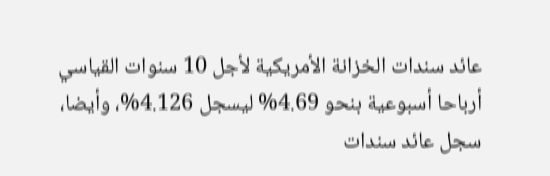عائد سندات الخزانة الأمريكية لأجل 10 سنوات القياسي أرباحا أسبوعية بنحو 4.69% ليسجل 4.126%، وأيضا، سجل عائد سندات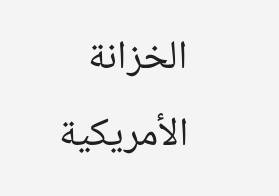الخزانة الأمريكية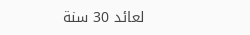لعائد 30 سنة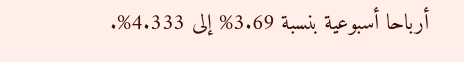أرباحا أسبوعية بنسبة 3.69% إلى 4.333%.